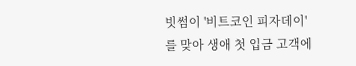빗썸이 '비트코인 피자데이'를 맞아 생애 첫 입금 고객에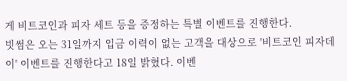게 비트코인과 피자 세트 등을 증정하는 특별 이벤트를 진행한다.
빗썸은 오는 31일까지 입금 이력이 없는 고객을 대상으로 '비트코인 피자데이' 이벤트를 진행한다고 18일 밝혔다. 이벤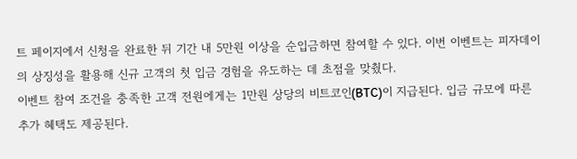트 페이지에서 신청을 완료한 뒤 기간 내 5만원 이상을 순입금하면 참여할 수 있다. 이번 이벤트는 피자데이의 상징성을 활용해 신규 고객의 첫 입금 경험을 유도하는 데 초점을 맞췄다.
이벤트 참여 조건을 충족한 고객 전원에게는 1만원 상당의 비트코인(BTC)이 지급된다. 입금 규모에 따른 추가 혜택도 제공된다.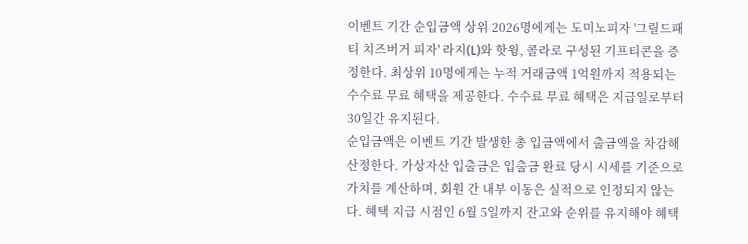이벤트 기간 순입금액 상위 2026명에게는 도미노피자 '그릴드패티 치즈버거 피자' 라지(L)와 핫윙, 콜라로 구성된 기프티콘을 증정한다. 최상위 10명에게는 누적 거래금액 1억원까지 적용되는 수수료 무료 혜택을 제공한다. 수수료 무료 혜택은 지급일로부터 30일간 유지된다.
순입금액은 이벤트 기간 발생한 총 입금액에서 출금액을 차감해 산정한다. 가상자산 입출금은 입출금 완료 당시 시세를 기준으로 가치를 계산하며, 회원 간 내부 이동은 실적으로 인정되지 않는다. 혜택 지급 시점인 6월 5일까지 잔고와 순위를 유지해야 혜택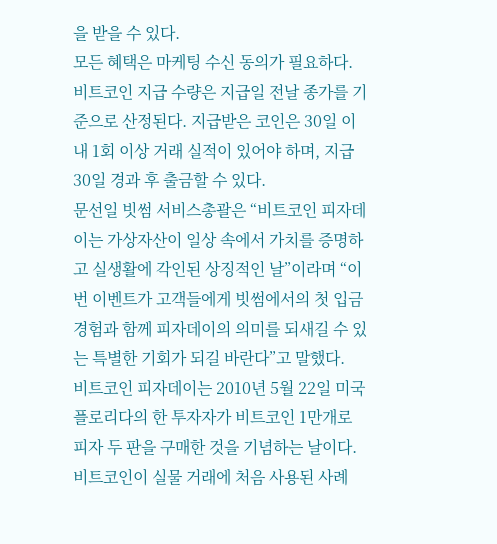을 받을 수 있다.
모든 혜택은 마케팅 수신 동의가 필요하다. 비트코인 지급 수량은 지급일 전날 종가를 기준으로 산정된다. 지급받은 코인은 30일 이내 1회 이상 거래 실적이 있어야 하며, 지급 30일 경과 후 출금할 수 있다.
문선일 빗썸 서비스총괄은 “비트코인 피자데이는 가상자산이 일상 속에서 가치를 증명하고 실생활에 각인된 상징적인 날”이라며 “이번 이벤트가 고객들에게 빗썸에서의 첫 입금 경험과 함께 피자데이의 의미를 되새길 수 있는 특별한 기회가 되길 바란다”고 말했다.
비트코인 피자데이는 2010년 5월 22일 미국 플로리다의 한 투자자가 비트코인 1만개로 피자 두 판을 구매한 것을 기념하는 날이다. 비트코인이 실물 거래에 처음 사용된 사례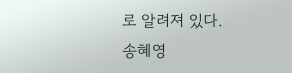로 알려져 있다.
송혜영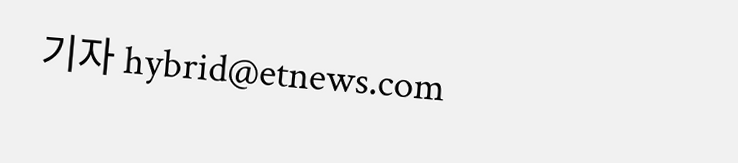기자 hybrid@etnews.com